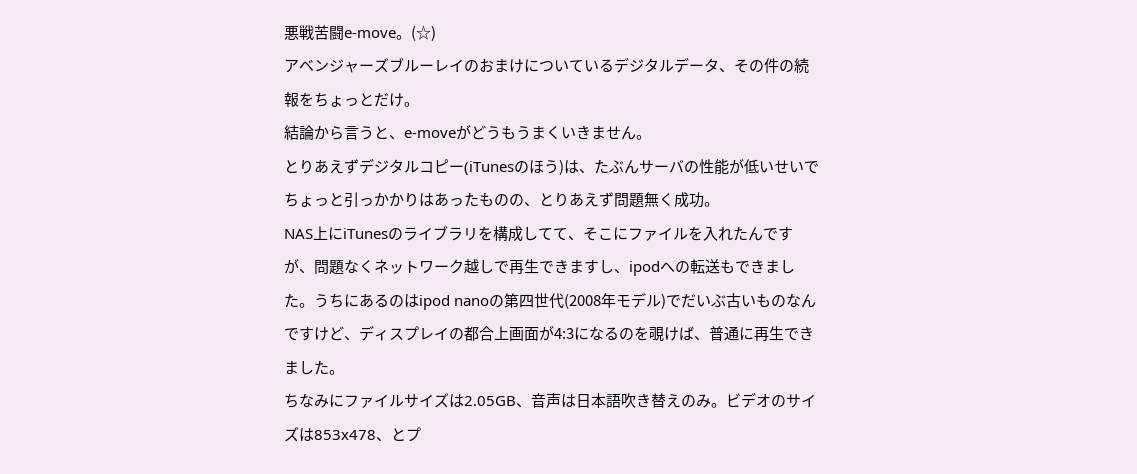悪戦苦闘e-move。(☆)
アベンジャーズブルーレイのおまけについているデジタルデータ、その件の続報をちょっとだけ。
結論から言うと、e-moveがどうもうまくいきません。
とりあえずデジタルコピー(iTunesのほう)は、たぶんサーバの性能が低いせいでちょっと引っかかりはあったものの、とりあえず問題無く成功。
NAS上にiTunesのライブラリを構成してて、そこにファイルを入れたんですが、問題なくネットワーク越しで再生できますし、ipodへの転送もできました。うちにあるのはipod nanoの第四世代(2008年モデル)でだいぶ古いものなんですけど、ディスプレイの都合上画面が4:3になるのを覗けば、普通に再生できました。
ちなみにファイルサイズは2.05GB、音声は日本語吹き替えのみ。ビデオのサイズは853x478、とプ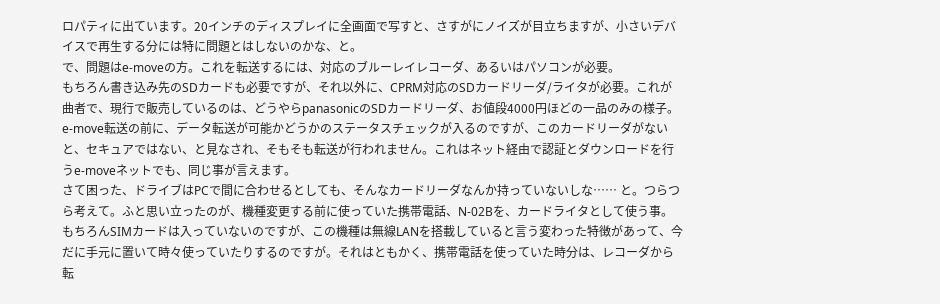ロパティに出ています。20インチのディスプレイに全画面で写すと、さすがにノイズが目立ちますが、小さいデバイスで再生する分には特に問題とはしないのかな、と。
で、問題はe-moveの方。これを転送するには、対応のブルーレイレコーダ、あるいはパソコンが必要。
もちろん書き込み先のSDカードも必要ですが、それ以外に、CPRM対応のSDカードリーダ/ライタが必要。これが曲者で、現行で販売しているのは、どうやらpanasonicのSDカードリーダ、お値段4000円ほどの一品のみの様子。
e-move転送の前に、データ転送が可能かどうかのステータスチェックが入るのですが、このカードリーダがないと、セキュアではない、と見なされ、そもそも転送が行われません。これはネット経由で認証とダウンロードを行うe-moveネットでも、同じ事が言えます。
さて困った、ドライブはPCで間に合わせるとしても、そんなカードリーダなんか持っていないしな…… と。つらつら考えて。ふと思い立ったのが、機種変更する前に使っていた携帯電話、N-02Bを、カードライタとして使う事。
もちろんSIMカードは入っていないのですが、この機種は無線LANを搭載していると言う変わった特徴があって、今だに手元に置いて時々使っていたりするのですが。それはともかく、携帯電話を使っていた時分は、レコーダから転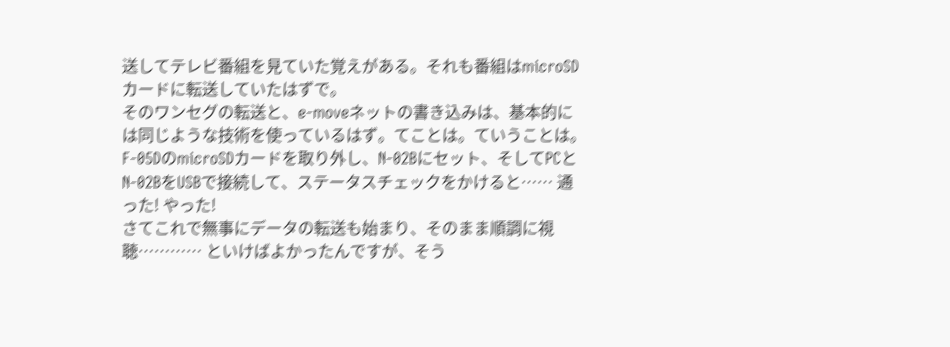送してテレビ番組を見ていた覚えがある。それも番組はmicroSDカードに転送していたはずで。
そのワンセグの転送と、e-moveネットの書き込みは、基本的には同じような技術を使っているはず。てことは。ていうことは。
F-05DのmicroSDカードを取り外し、N-02Bにセット、そしてPCとN-02BをUSBで接続して、ステータスチェックをかけると…… 通った! やった!
さてこれで無事にデータの転送も始まり、そのまま順調に視聴………… といけばよかったんですが、そう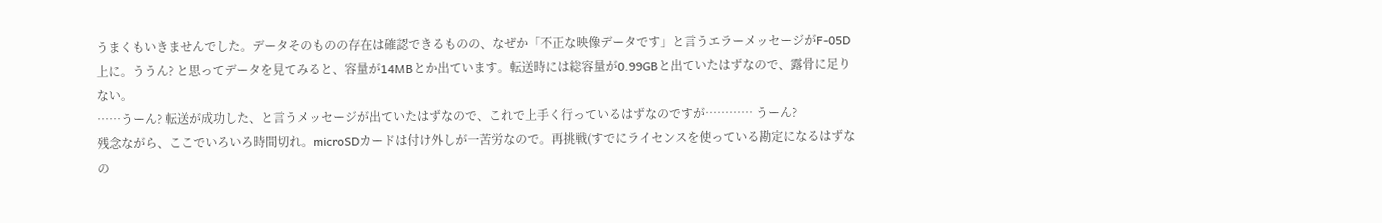うまくもいきませんでした。データそのものの存在は確認できるものの、なぜか「不正な映像データです」と言うエラーメッセージがF-05D上に。ううん? と思ってデータを見てみると、容量が14MBとか出ています。転送時には総容量が0.99GBと出ていたはずなので、露骨に足りない。
……うーん? 転送が成功した、と言うメッセージが出ていたはずなので、これで上手く行っているはずなのですが………… うーん?
残念ながら、ここでいろいろ時間切れ。microSDカードは付け外しが一苦労なので。再挑戦(すでにライセンスを使っている勘定になるはずなの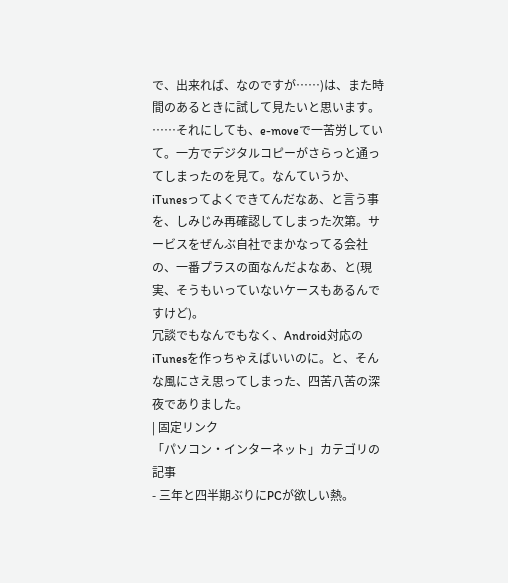で、出来れば、なのですが……)は、また時間のあるときに試して見たいと思います。
……それにしても、e-moveで一苦労していて。一方でデジタルコピーがさらっと通ってしまったのを見て。なんていうか、iTunesってよくできてんだなあ、と言う事を、しみじみ再確認してしまった次第。サービスをぜんぶ自社でまかなってる会社の、一番プラスの面なんだよなあ、と(現実、そうもいっていないケースもあるんですけど)。
冗談でもなんでもなく、Android対応のiTunesを作っちゃえばいいのに。と、そんな風にさえ思ってしまった、四苦八苦の深夜でありました。
| 固定リンク
「パソコン・インターネット」カテゴリの記事
- 三年と四半期ぶりにPCが欲しい熱。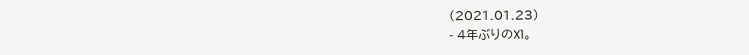(2021.01.23)
- 4年ぶりのX1。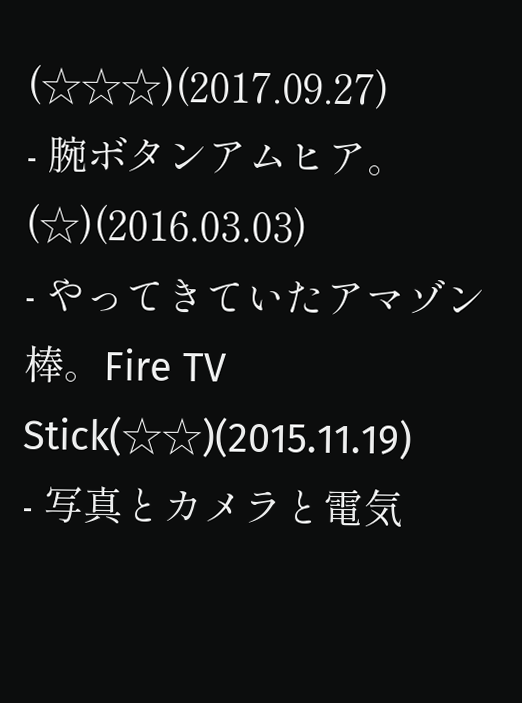(☆☆☆)(2017.09.27)
- 腕ボタンアムヒア。(☆)(2016.03.03)
- やってきていたアマゾン棒。Fire TV Stick(☆☆)(2015.11.19)
- 写真とカメラと電気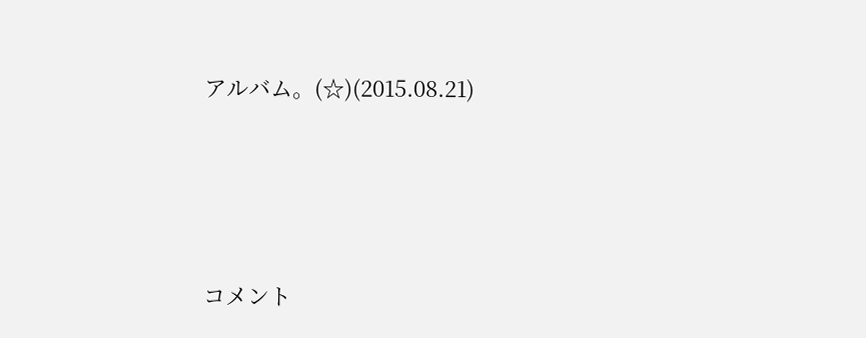アルバム。(☆)(2015.08.21)




コメント